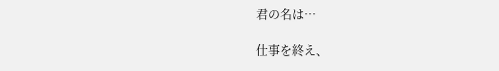君の名は…

仕事を終え、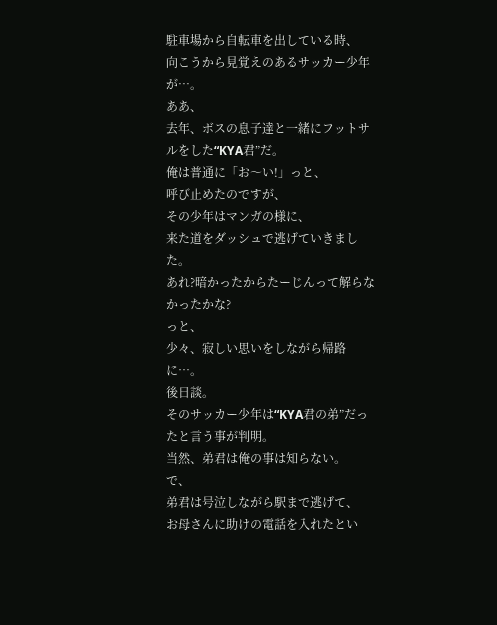駐車場から自転車を出している時、
向こうから見覚えのあるサッカー少年が…。
ああ、
去年、ボスの息子達と一緒にフットサルをした“KYA君”だ。
俺は普通に「お〜い!」っと、
呼び止めたのですが、
その少年はマンガの様に、
来た道をダッシュで逃げていきました。
あれ?暗かったからたーじんって解らなかったかな?
っと、
少々、寂しい思いをしながら帰路に…。
後日談。
そのサッカー少年は“KYA君の弟”だったと言う事が判明。
当然、弟君は俺の事は知らない。
で、
弟君は号泣しながら駅まで逃げて、
お母さんに助けの電話を入れたとい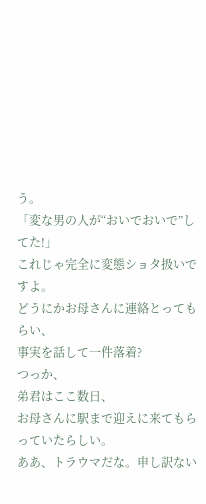う。
「変な男の人が“おいでおいで”してた!」
これじゃ完全に変態ショタ扱いですよ。
どうにかお母さんに連絡とってもらい、
事実を話して一件落着?
つっか、
弟君はここ数日、
お母さんに駅まで迎えに来てもらっていたらしい。
ああ、トラウマだな。申し訳ない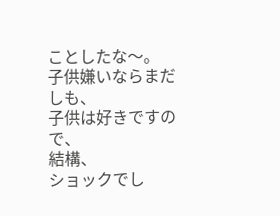ことしたな〜。
子供嫌いならまだしも、
子供は好きですので、
結構、
ショックでし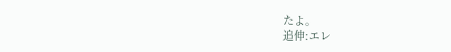たよ。
追伸:エレ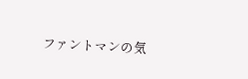ファントマンの気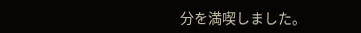分を満喫しました。